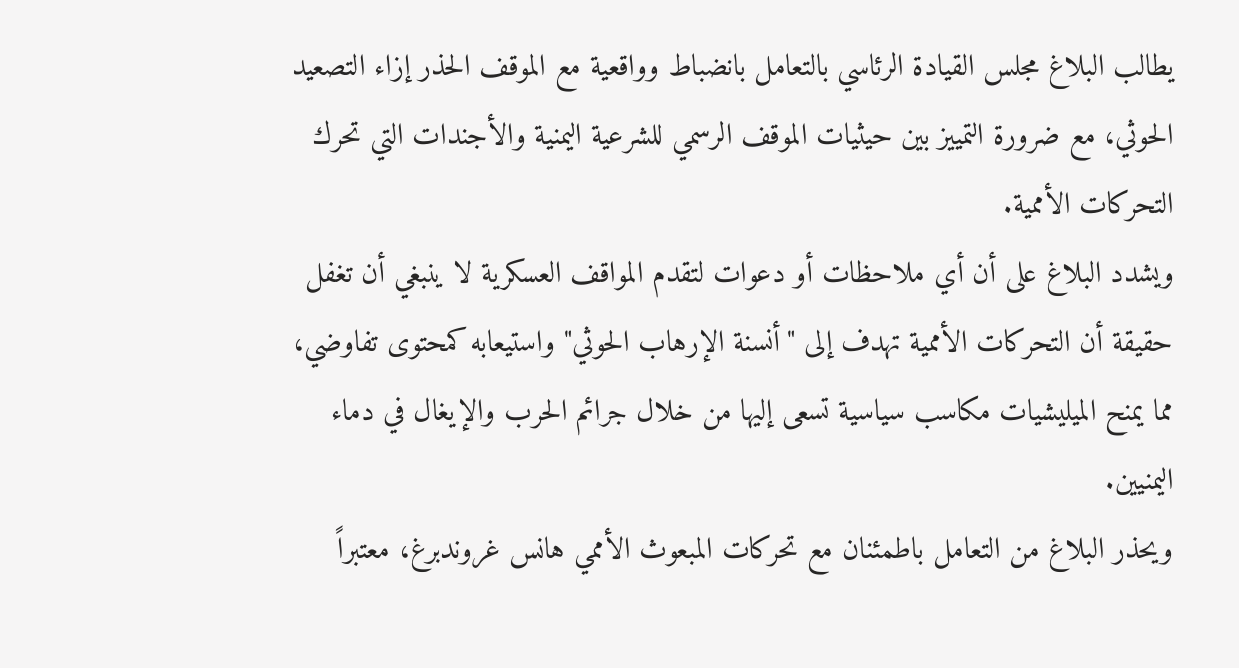يطالب البلاغ مجلس القيادة الرئاسي بالتعامل بانضباط وواقعية مع الموقف الحذر إزاء التصعيد الحوثي، مع ضرورة التمييز بين حيثيات الموقف الرسمي للشرعية اليمنية والأجندات التي تحرك التحركات الأممية.
ويشدد البلاغ على أن أي ملاحظات أو دعوات لتقدم المواقف العسكرية لا ينبغي أن تغفل حقيقة أن التحركات الأممية تهدف إلى "أنسنة الإرهاب الحوثي" واستيعابه كمحتوى تفاوضي، مما يمنح الميليشيات مكاسب سياسية تسعى إليها من خلال جرائم الحرب والإيغال في دماء اليمنيين.
ويحذر البلاغ من التعامل باطمئنان مع تحركات المبعوث الأممي هانس غروندبرغ، معتبراً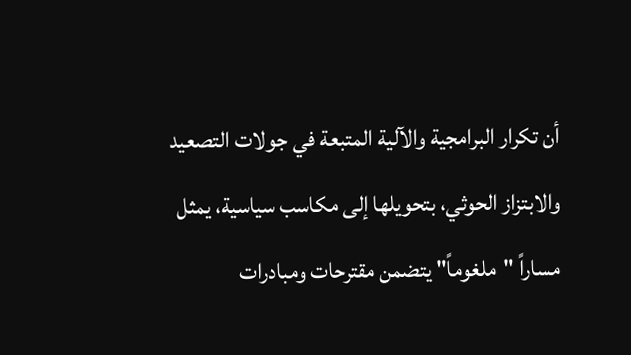أن تكرار البرامجية والآلية المتبعة في جولات التصعيد والابتزاز الحوثي، بتحويلها إلى مكاسب سياسية، يمثل مساراً "ملغوماً" يتضمن مقترحات ومبادرات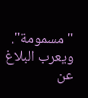"مسمومة".
ويعرب البلاغ عن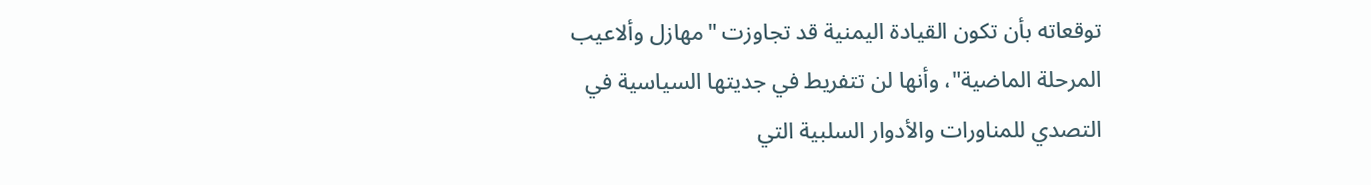توقعاته بأن تكون القيادة اليمنية قد تجاوزت "مهازل وألاعيب المرحلة الماضية"، وأنها لن تتفريط في جديتها السياسية في التصدي للمناورات والأدوار السلبية التي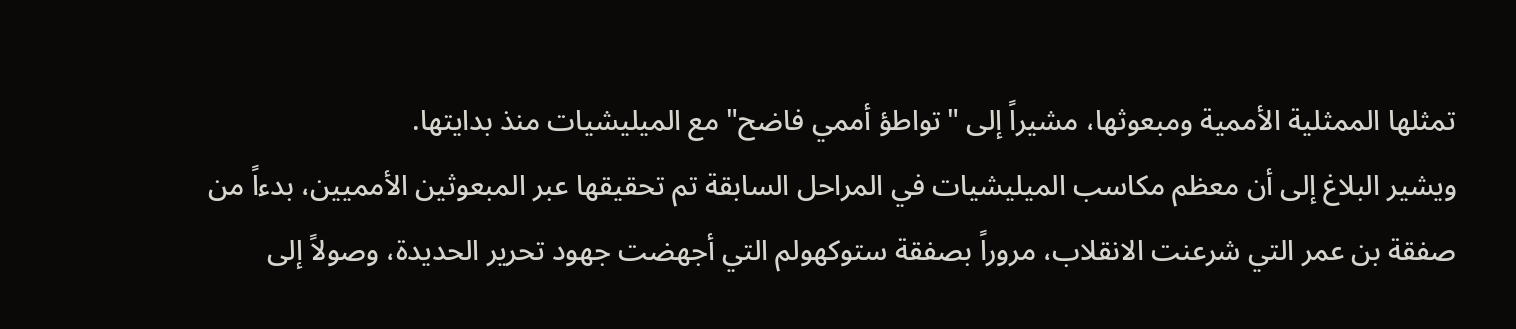تمثلها الممثلية الأممية ومبعوثها، مشيراً إلى "تواطؤ أممي فاضح" مع الميليشيات منذ بدايتها.
ويشير البلاغ إلى أن معظم مكاسب الميليشيات في المراحل السابقة تم تحقيقها عبر المبعوثين الأمميين، بدءاً من صفقة بن عمر التي شرعنت الانقلاب، مروراً بصفقة ستوكهولم التي أجهضت جهود تحرير الحديدة، وصولاً إلى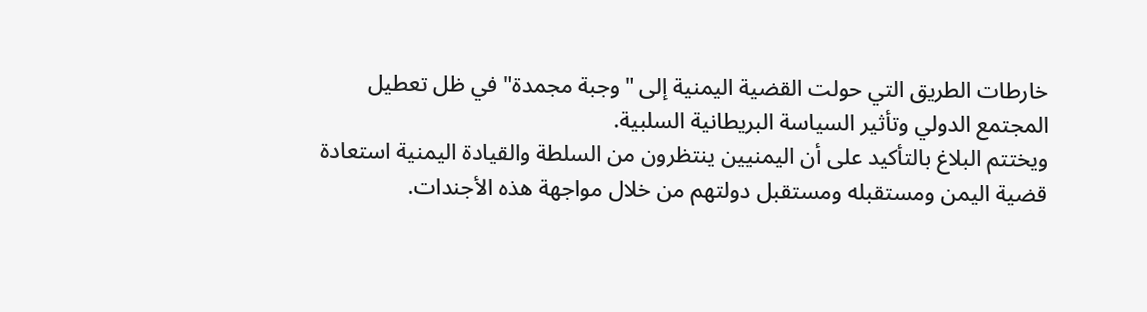خارطات الطريق التي حولت القضية اليمنية إلى "وجبة مجمدة" في ظل تعطيل المجتمع الدولي وتأثير السياسة البريطانية السلبية.
ويختتم البلاغ بالتأكيد على أن اليمنيين ينتظرون من السلطة والقيادة اليمنية استعادة قضية اليمن ومستقبله ومستقبل دولتهم من خلال مواجهة هذه الأجندات.